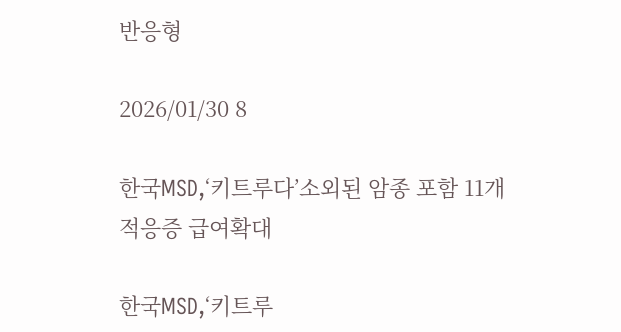반응형

2026/01/30 8

한국MSD,‘키트루다’소외된 암종 포함 11개 적응증 급여확대

한국MSD,‘키트루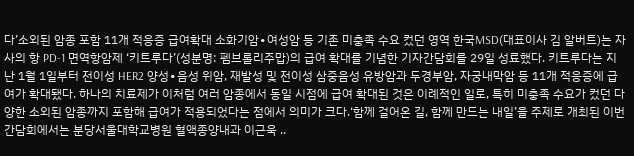다’소외된 암종 포함 11개 적응증 급여확대 소화기암∙여성암 등 기존 미충족 수요 컸던 영역 한국MSD(대표이사 김 알버트)는 자사의 항 PD-1 면역항암제 ‘키트루다’(성분명: 펨브롤리주맙)의 급여 확대를 기념한 기자간담회를 29일 성료했다. 키트루다는 지난 1월 1일부터 전이성 HER2 양성∙음성 위암, 재발성 및 전이성 삼중음성 유방암과 두경부암, 자궁내막암 등 11개 적응증에 급여가 확대됐다. 하나의 치료제가 이처럼 여러 암종에서 동일 시점에 급여 확대된 것은 이례적인 일로, 특히 미충족 수요가 컸던 다양한 소외된 암종까지 포함해 급여가 적용되었다는 점에서 의미가 크다.‘함께 걸어온 길, 함께 만드는 내일’을 주제로 개최된 이번 간담회에서는 분당서울대학교병원 혈액종양내과 이근욱 ..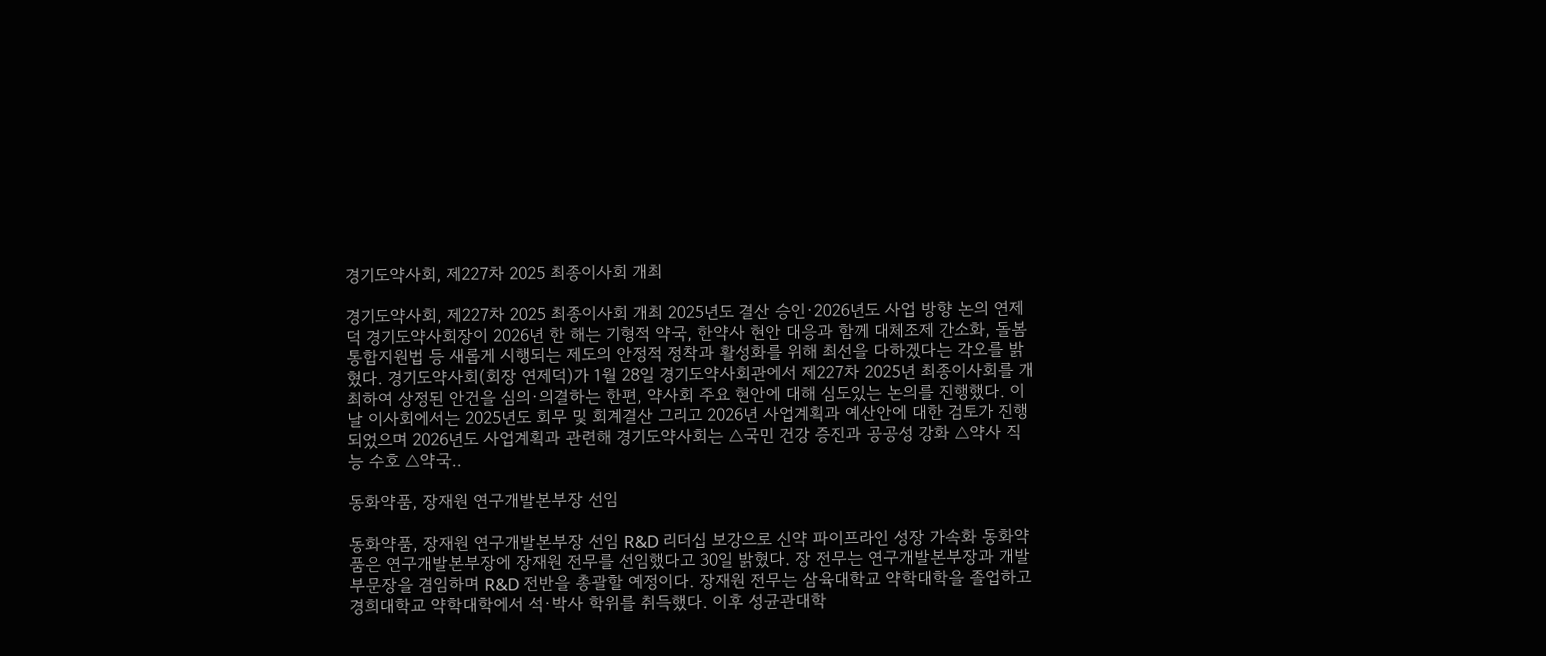경기도약사회, 제227차 2025 최종이사회 개최

경기도약사회, 제227차 2025 최종이사회 개최 2025년도 결산 승인·2026년도 사업 방향 논의 연제덕 경기도약사회장이 2026년 한 해는 기형적 약국, 한약사 현안 대응과 함께 대체조제 간소화, 돌봄통합지원법 등 새롭게 시행되는 제도의 안정적 정착과 활성화를 위해 최선을 다하겠다는 각오를 밝혔다. 경기도약사회(회장 연제덕)가 1월 28일 경기도약사회관에서 제227차 2025년 최종이사회를 개최하여 상정된 안건을 심의·의결하는 한편, 약사회 주요 현안에 대해 심도있는 논의를 진행했다. 이날 이사회에서는 2025년도 회무 및 회계결산 그리고 2026년 사업계획과 예산안에 대한 검토가 진행되었으며 2026년도 사업계획과 관련해 경기도약사회는 △국민 건강 증진과 공공성 강화 △약사 직능 수호 △약국..

동화약품, 장재원 연구개발본부장 선임

동화약품, 장재원 연구개발본부장 선임 R&D 리더십 보강으로 신약 파이프라인 성장 가속화 동화약품은 연구개발본부장에 장재원 전무를 선임했다고 30일 밝혔다. 장 전무는 연구개발본부장과 개발부문장을 겸임하며 R&D 전반을 총괄할 예정이다. 장재원 전무는 삼육대학교 약학대학을 졸업하고 경희대학교 약학대학에서 석·박사 학위를 취득했다. 이후 성균관대학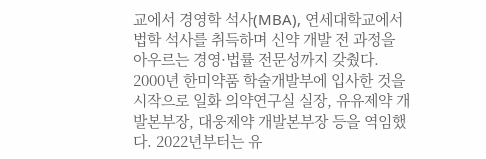교에서 경영학 석사(MBA), 연세대학교에서 법학 석사를 취득하며 신약 개발 전 과정을 아우르는 경영·법률 전문성까지 갖췄다. 2000년 한미약품 학술개발부에 입사한 것을 시작으로 일화 의약연구실 실장, 유유제약 개발본부장, 대웅제약 개발본부장 등을 역임했다. 2022년부터는 유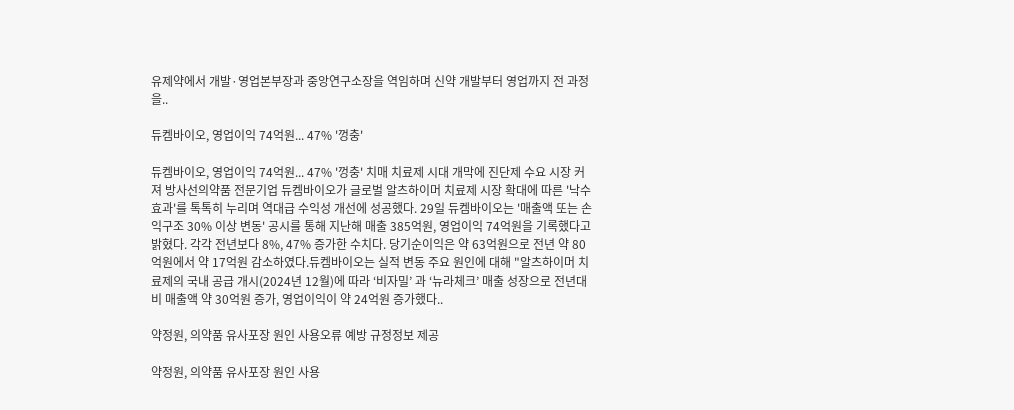유제약에서 개발·영업본부장과 중앙연구소장을 역임하며 신약 개발부터 영업까지 전 과정을..

듀켐바이오, 영업이익 74억원... 47% '껑충'

듀켐바이오, 영업이익 74억원... 47% '껑충' 치매 치료제 시대 개막에 진단제 수요 시장 커져 방사선의약품 전문기업 듀켐바이오가 글로벌 알츠하이머 치료제 시장 확대에 따른 '낙수 효과'를 톡톡히 누리며 역대급 수익성 개선에 성공했다. 29일 듀켐바이오는 '매출액 또는 손익구조 30% 이상 변동' 공시를 통해 지난해 매출 385억원, 영업이익 74억원을 기록했다고 밝혔다. 각각 전년보다 8%, 47% 증가한 수치다. 당기순이익은 약 63억원으로 전년 약 80억원에서 약 17억원 감소하였다.듀켐바이오는 실적 변동 주요 원인에 대해 "알츠하이머 치료제의 국내 공급 개시(2024년 12월)에 따라 ‘비자밀’ 과 ‘뉴라체크’ 매출 성장으로 전년대비 매출액 약 30억원 증가, 영업이익이 약 24억원 증가했다..

약정원, 의약품 유사포장 원인 사용오류 예방 규정정보 제공

약정원, 의약품 유사포장 원인 사용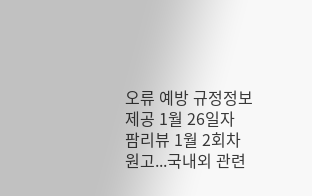오류 예방 규정정보 제공 1월 26일자 팜리뷰 1월 2회차원고...국내외 관련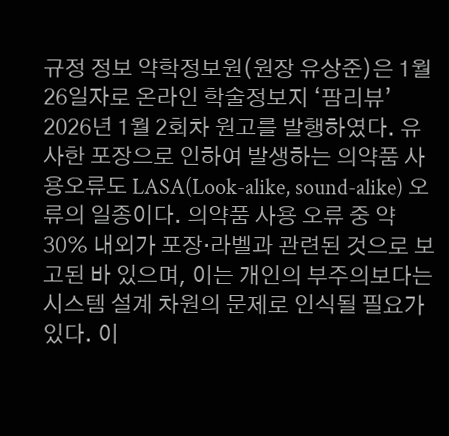규정 정보 약학정보원(원장 유상준)은 1월 26일자로 온라인 학술정보지 ‘팜리뷰’ 2026년 1월 2회차 원고를 발행하였다. 유사한 포장으로 인하여 발생하는 의약품 사용오류도 LASA(Look-alike, sound-alike) 오류의 일종이다. 의약품 사용 오류 중 약 30% 내외가 포장·라벨과 관련된 것으로 보고된 바 있으며, 이는 개인의 부주의보다는 시스템 설계 차원의 문제로 인식될 필요가 있다. 이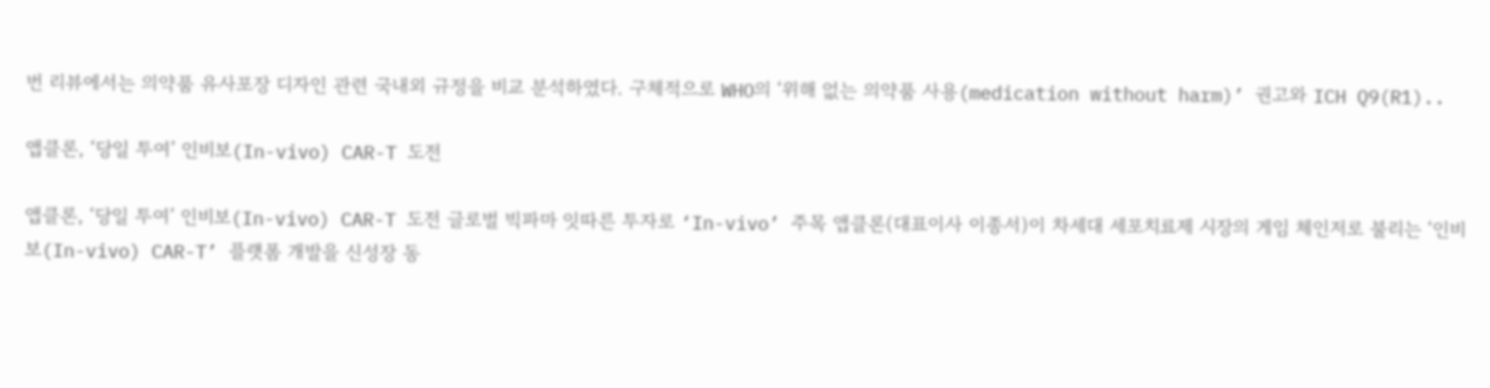번 리뷰에서는 의약품 유사포장 디자인 관련 국내외 규정을 비교 분석하였다. 구체적으로 WHO의 ‘위해 없는 의약품 사용(medication without harm)’ 권고와 ICH Q9(R1)..

앱클론, ‘당일 투여’ 인비보(In-vivo) CAR-T 도전

앱클론, ‘당일 투여’ 인비보(In-vivo) CAR-T 도전 글로벌 빅파마 잇따른 투자로 ‘In-vivo’ 주목 앱클론(대표이사 이종서)이 차세대 세포치료제 시장의 게임 체인저로 불리는 ‘인비보(In-vivo) CAR-T’ 플랫폼 개발을 신성장 동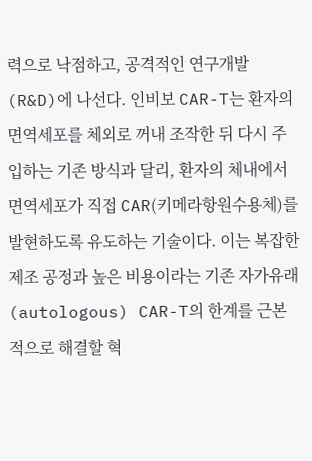력으로 낙점하고, 공격적인 연구개발(R&D)에 나선다. 인비보 CAR-T는 환자의 면역세포를 체외로 꺼내 조작한 뒤 다시 주입하는 기존 방식과 달리, 환자의 체내에서 면역세포가 직접 CAR(키메라항원수용체)를 발현하도록 유도하는 기술이다. 이는 복잡한 제조 공정과 높은 비용이라는 기존 자가유래(autologous) CAR-T의 한계를 근본적으로 해결할 혁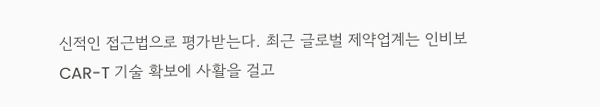신적인 접근법으로 평가받는다. 최근 글로벌 제약업계는 인비보 CAR-T 기술 확보에 사활을 걸고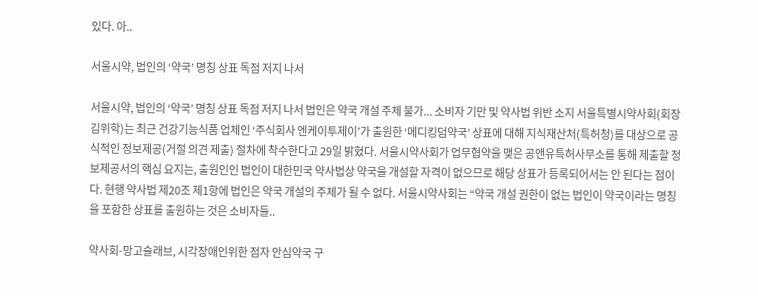있다. 아..

서울시약, 법인의 ‘약국’ 명칭 상표 독점 저지 나서

서울시약, 법인의 ‘약국’ 명칭 상표 독점 저지 나서 법인은 약국 개설 주체 불가... 소비자 기만 및 약사법 위반 소지 서울특별시약사회(회장 김위학)는 최근 건강기능식품 업체인 ‘주식회사 엔케이투제이’가 출원한 ‘메디킹덤약국’ 상표에 대해 지식재산처(특허청)를 대상으로 공식적인 정보제공(거절 의견 제출) 절차에 착수한다고 29일 밝혔다. 서울시약사회가 업무협약을 맺은 공앤유특허사무소를 통해 제출할 정보제공서의 핵심 요지는, 출원인인 법인이 대한민국 약사법상 약국을 개설할 자격이 없으므로 해당 상표가 등록되어서는 안 된다는 점이다. 현행 약사법 제20조 제1항에 법인은 약국 개설의 주체가 될 수 없다. 서울시약사회는 “약국 개설 권한이 없는 법인이 약국이라는 명칭을 포함한 상표를 출원하는 것은 소비자들..

약사회-망고슬래브, 시각장애인위한 점자 안심약국 구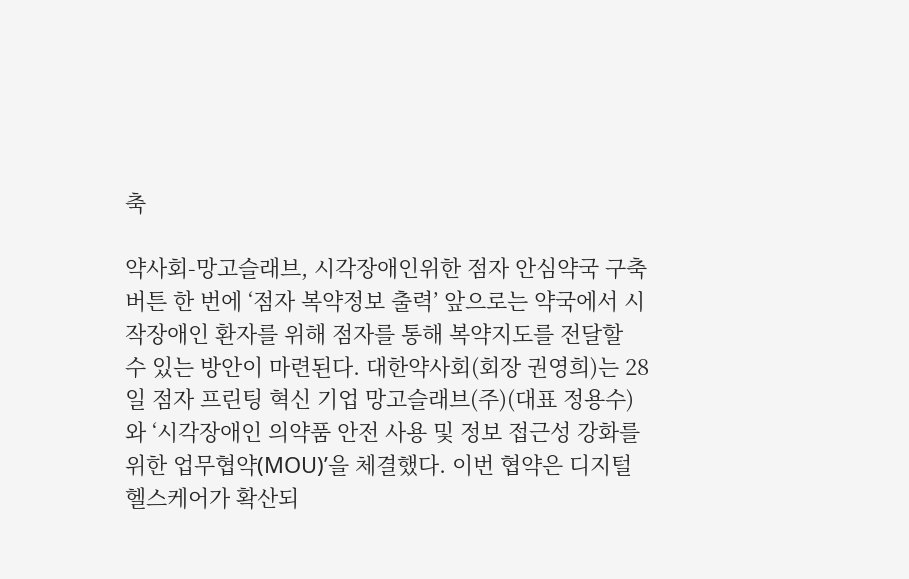축

약사회-망고슬래브, 시각장애인위한 점자 안심약국 구축 버튼 한 번에 ‘점자 복약정보 출력’ 앞으로는 약국에서 시작장애인 환자를 위해 점자를 통해 복약지도를 전달할 수 있는 방안이 마련된다. 대한약사회(회장 권영희)는 28일 점자 프린팅 혁신 기업 망고슬래브(주)(대표 정용수)와 ‘시각장애인 의약품 안전 사용 및 정보 접근성 강화를 위한 업무협약(MOU)’을 체결했다. 이번 협약은 디지털 헬스케어가 확산되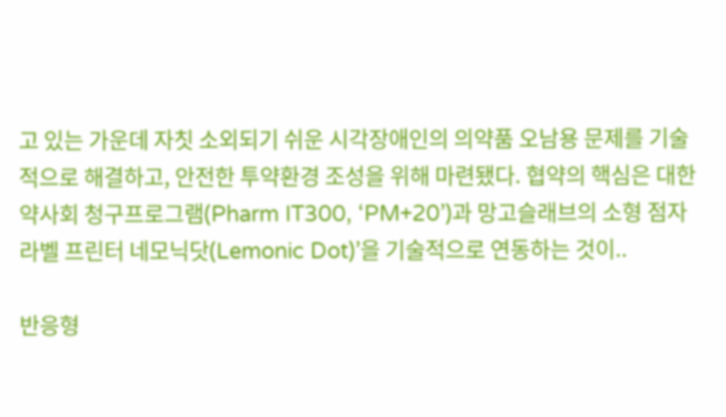고 있는 가운데 자칫 소외되기 쉬운 시각장애인의 의약품 오남용 문제를 기술적으로 해결하고, 안전한 투약환경 조성을 위해 마련됐다. 협약의 핵심은 대한약사회 청구프로그램(Pharm IT300, ‘PM+20’)과 망고슬래브의 소형 점자라벨 프린터 네모닉닷(Lemonic Dot)’을 기술적으로 연동하는 것이..

반응형